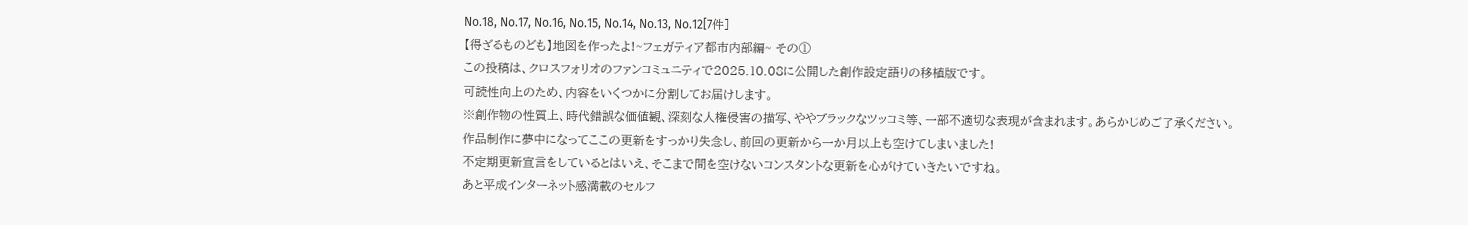No.18, No.17, No.16, No.15, No.14, No.13, No.12[7件]
【得ざるものども】地図を作ったよ!~フェガティア都市内部編~ その①
この投稿は、クロスフォリオのファンコミュニティで2025.10.08に公開した創作設定語りの移植版です。
可読性向上のため、内容をいくつかに分割してお届けします。
※創作物の性質上、時代錯誤な価値観、深刻な人権侵害の描写、ややブラックなツッコミ等、一部不適切な表現が含まれます。あらかじめご了承ください。
作品制作に夢中になってここの更新をすっかり失念し、前回の更新から一か月以上も空けてしまいました!
不定期更新宣言をしているとはいえ、そこまで間を空けないコンスタントな更新を心がけていきたいですね。
あと平成インターネット感満載のセルフ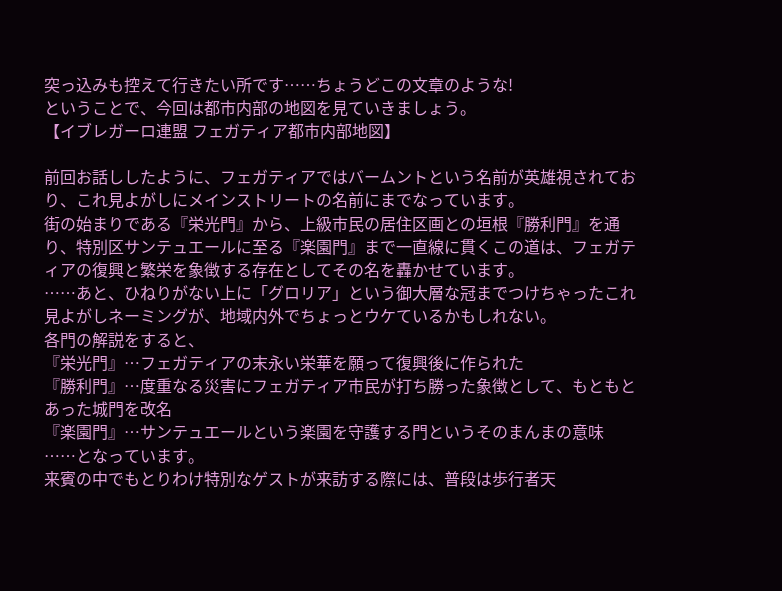突っ込みも控えて行きたい所です……ちょうどこの文章のような!
ということで、今回は都市内部の地図を見ていきましょう。
【イブレガーロ連盟 フェガティア都市内部地図】

前回お話ししたように、フェガティアではバームントという名前が英雄視されており、これ見よがしにメインストリートの名前にまでなっています。
街の始まりである『栄光門』から、上級市民の居住区画との垣根『勝利門』を通り、特別区サンテュエールに至る『楽園門』まで一直線に貫くこの道は、フェガティアの復興と繁栄を象徴する存在としてその名を轟かせています。
……あと、ひねりがない上に「グロリア」という御大層な冠までつけちゃったこれ見よがしネーミングが、地域内外でちょっとウケているかもしれない。
各門の解説をすると、
『栄光門』…フェガティアの末永い栄華を願って復興後に作られた
『勝利門』…度重なる災害にフェガティア市民が打ち勝った象徴として、もともとあった城門を改名
『楽園門』…サンテュエールという楽園を守護する門というそのまんまの意味
……となっています。
来賓の中でもとりわけ特別なゲストが来訪する際には、普段は歩行者天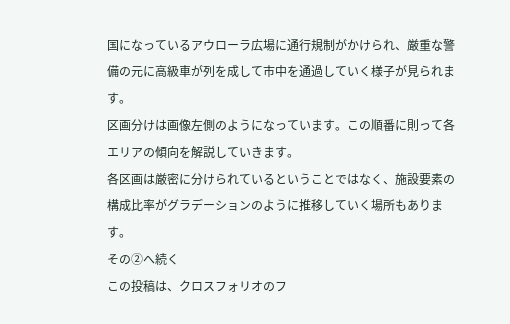国になっているアウローラ広場に通行規制がかけられ、厳重な警備の元に高級車が列を成して市中を通過していく様子が見られます。
区画分けは画像左側のようになっています。この順番に則って各エリアの傾向を解説していきます。
各区画は厳密に分けられているということではなく、施設要素の構成比率がグラデーションのように推移していく場所もあります。
その②へ続く
この投稿は、クロスフォリオのフ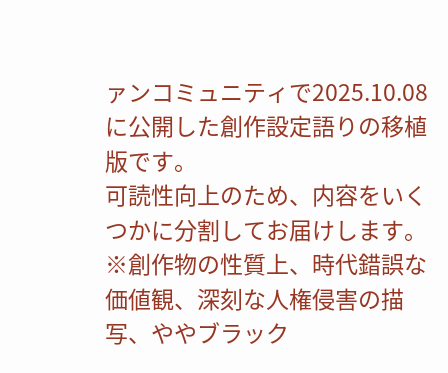ァンコミュニティで2025.10.08に公開した創作設定語りの移植版です。
可読性向上のため、内容をいくつかに分割してお届けします。
※創作物の性質上、時代錯誤な価値観、深刻な人権侵害の描写、ややブラック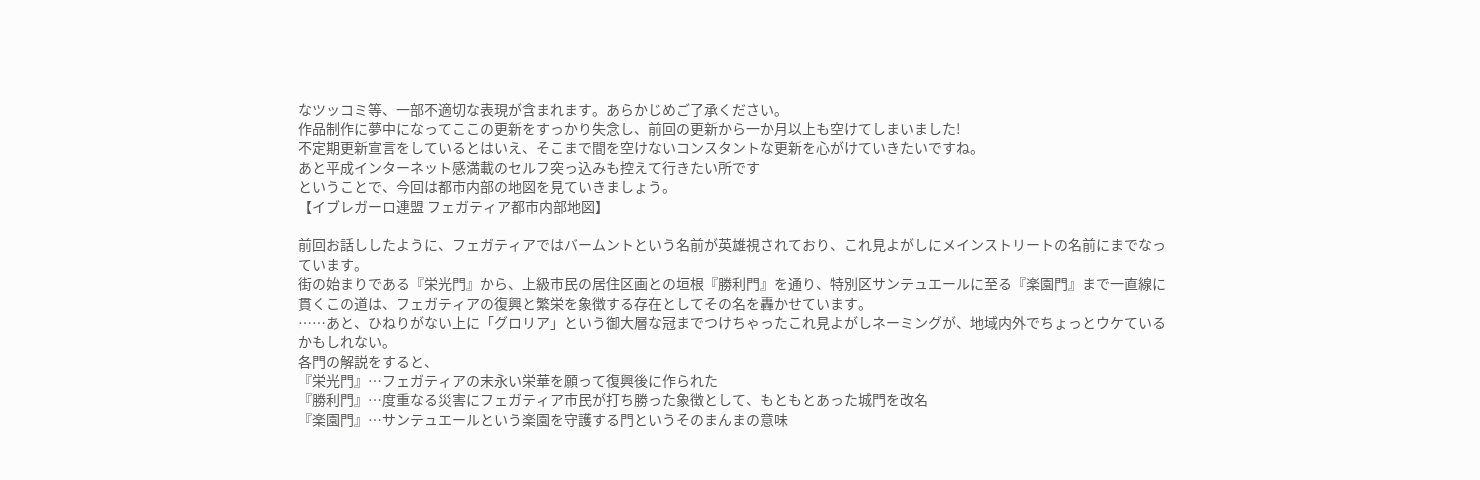なツッコミ等、一部不適切な表現が含まれます。あらかじめご了承ください。
作品制作に夢中になってここの更新をすっかり失念し、前回の更新から一か月以上も空けてしまいました!
不定期更新宣言をしているとはいえ、そこまで間を空けないコンスタントな更新を心がけていきたいですね。
あと平成インターネット感満載のセルフ突っ込みも控えて行きたい所です
ということで、今回は都市内部の地図を見ていきましょう。
【イブレガーロ連盟 フェガティア都市内部地図】

前回お話ししたように、フェガティアではバームントという名前が英雄視されており、これ見よがしにメインストリートの名前にまでなっています。
街の始まりである『栄光門』から、上級市民の居住区画との垣根『勝利門』を通り、特別区サンテュエールに至る『楽園門』まで一直線に貫くこの道は、フェガティアの復興と繁栄を象徴する存在としてその名を轟かせています。
……あと、ひねりがない上に「グロリア」という御大層な冠までつけちゃったこれ見よがしネーミングが、地域内外でちょっとウケているかもしれない。
各門の解説をすると、
『栄光門』…フェガティアの末永い栄華を願って復興後に作られた
『勝利門』…度重なる災害にフェガティア市民が打ち勝った象徴として、もともとあった城門を改名
『楽園門』…サンテュエールという楽園を守護する門というそのまんまの意味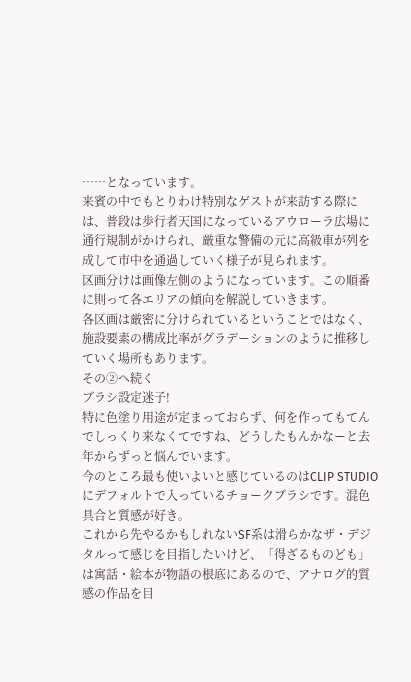……となっています。
来賓の中でもとりわけ特別なゲストが来訪する際には、普段は歩行者天国になっているアウローラ広場に通行規制がかけられ、厳重な警備の元に高級車が列を成して市中を通過していく様子が見られます。
区画分けは画像左側のようになっています。この順番に則って各エリアの傾向を解説していきます。
各区画は厳密に分けられているということではなく、施設要素の構成比率がグラデーションのように推移していく場所もあります。
その②へ続く
ブラシ設定迷子!
特に色塗り用途が定まっておらず、何を作ってもてんでしっくり来なくてですね、どうしたもんかなーと去年からずっと悩んでいます。
今のところ最も使いよいと感じているのはCLIP STUDIOにデフォルトで入っているチョークブラシです。混色具合と質感が好き。
これから先やるかもしれないSF系は滑らかなザ・デジタルって感じを目指したいけど、「得ざるものども」は寓話・絵本が物語の根底にあるので、アナログ的質感の作品を目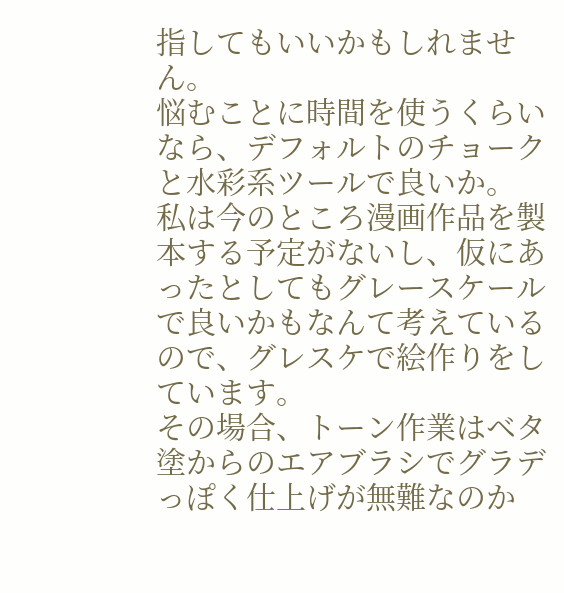指してもいいかもしれません。
悩むことに時間を使うくらいなら、デフォルトのチョークと水彩系ツールで良いか。
私は今のところ漫画作品を製本する予定がないし、仮にあったとしてもグレースケールで良いかもなんて考えているので、グレスケで絵作りをしています。
その場合、トーン作業はベタ塗からのエアブラシでグラデっぽく仕上げが無難なのか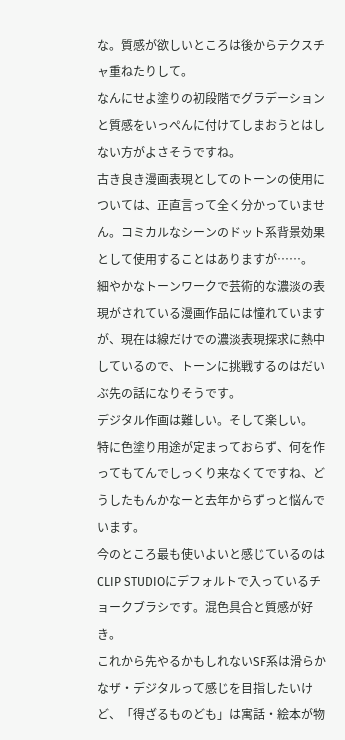な。質感が欲しいところは後からテクスチャ重ねたりして。
なんにせよ塗りの初段階でグラデーションと質感をいっぺんに付けてしまおうとはしない方がよさそうですね。
古き良き漫画表現としてのトーンの使用については、正直言って全く分かっていません。コミカルなシーンのドット系背景効果として使用することはありますが……。
細やかなトーンワークで芸術的な濃淡の表現がされている漫画作品には憧れていますが、現在は線だけでの濃淡表現探求に熱中しているので、トーンに挑戦するのはだいぶ先の話になりそうです。
デジタル作画は難しい。そして楽しい。
特に色塗り用途が定まっておらず、何を作ってもてんでしっくり来なくてですね、どうしたもんかなーと去年からずっと悩んでいます。
今のところ最も使いよいと感じているのはCLIP STUDIOにデフォルトで入っているチョークブラシです。混色具合と質感が好き。
これから先やるかもしれないSF系は滑らかなザ・デジタルって感じを目指したいけど、「得ざるものども」は寓話・絵本が物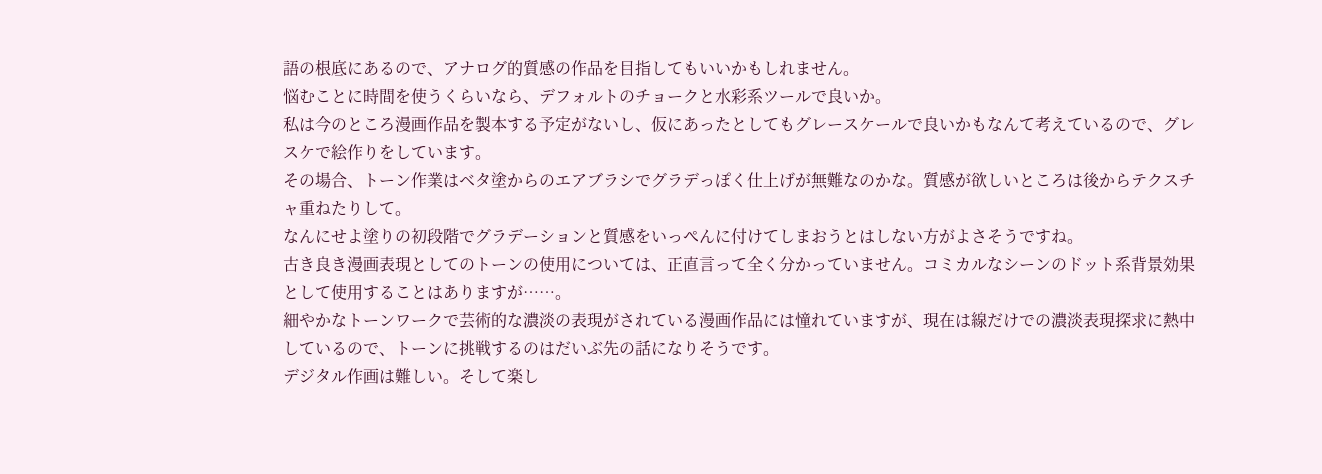語の根底にあるので、アナログ的質感の作品を目指してもいいかもしれません。
悩むことに時間を使うくらいなら、デフォルトのチョークと水彩系ツールで良いか。
私は今のところ漫画作品を製本する予定がないし、仮にあったとしてもグレースケールで良いかもなんて考えているので、グレスケで絵作りをしています。
その場合、トーン作業はベタ塗からのエアブラシでグラデっぽく仕上げが無難なのかな。質感が欲しいところは後からテクスチャ重ねたりして。
なんにせよ塗りの初段階でグラデーションと質感をいっぺんに付けてしまおうとはしない方がよさそうですね。
古き良き漫画表現としてのトーンの使用については、正直言って全く分かっていません。コミカルなシーンのドット系背景効果として使用することはありますが……。
細やかなトーンワークで芸術的な濃淡の表現がされている漫画作品には憧れていますが、現在は線だけでの濃淡表現探求に熱中しているので、トーンに挑戦するのはだいぶ先の話になりそうです。
デジタル作画は難しい。そして楽し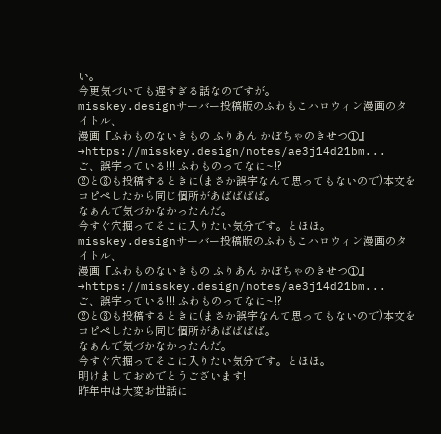い。
今更気づいても遅すぎる話なのですが。
misskey.designサーバー投稿版のふわもこハロウィン漫画のタイトル、
漫画『ふわものないきもの ふりあん かぼちゃのきせつ①』
→https://misskey.design/notes/ae3j14d21bm...
ご、誤字っている!!! ふわものってなに~!?
②と③も投稿するときに(まさか誤字なんて思ってもないので)本文をコピペしたから同じ個所があばばばば。
なぁんで気づかなかったんだ。
今すぐ穴掘ってそこに入りたい気分です。とほほ。
misskey.designサーバー投稿版のふわもこハロウィン漫画のタイトル、
漫画『ふわものないきもの ふりあん かぼちゃのきせつ①』
→https://misskey.design/notes/ae3j14d21bm...
ご、誤字っている!!! ふわものってなに~!?
②と③も投稿するときに(まさか誤字なんて思ってもないので)本文をコピペしたから同じ個所があばばばば。
なぁんで気づかなかったんだ。
今すぐ穴掘ってそこに入りたい気分です。とほほ。
明けましておめでとうございます!
昨年中は大変お世話に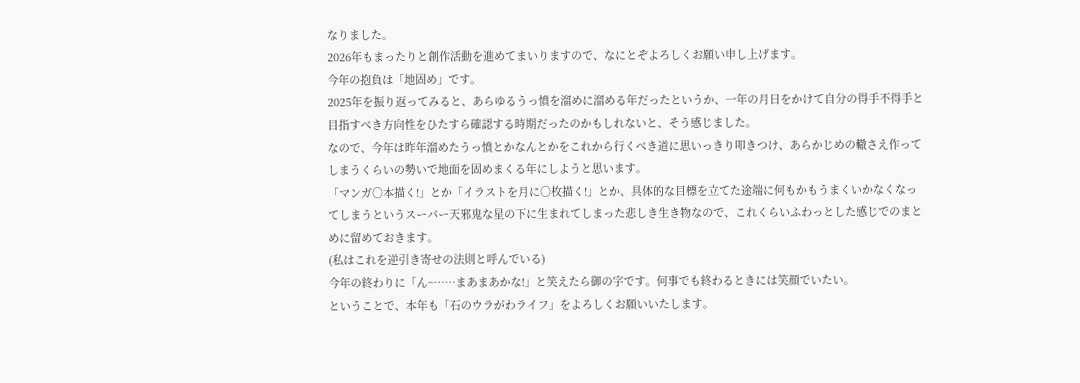なりました。
2026年もまったりと創作活動を進めてまいりますので、なにとぞよろしくお願い申し上げます。
今年の抱負は「地固め」です。
2025年を振り返ってみると、あらゆるうっ憤を溜めに溜める年だったというか、一年の月日をかけて自分の得手不得手と目指すべき方向性をひたすら確認する時期だったのかもしれないと、そう感じました。
なので、今年は昨年溜めたうっ憤とかなんとかをこれから行くべき道に思いっきり叩きつけ、あらかじめの轍さえ作ってしまうくらいの勢いで地面を固めまくる年にしようと思います。
「マンガ○本描く!」とか「イラストを月に○枚描く!」とか、具体的な目標を立てた途端に何もかもうまくいかなくなってしまうというスーパー天邪鬼な星の下に生まれてしまった悲しき生き物なので、これくらいふわっとした感じでのまとめに留めておきます。
(私はこれを逆引き寄せの法則と呼んでいる)
今年の終わりに「ん~……まあまあかな!」と笑えたら御の字です。何事でも終わるときには笑顔でいたい。
ということで、本年も「石のウラがわライフ」をよろしくお願いいたします。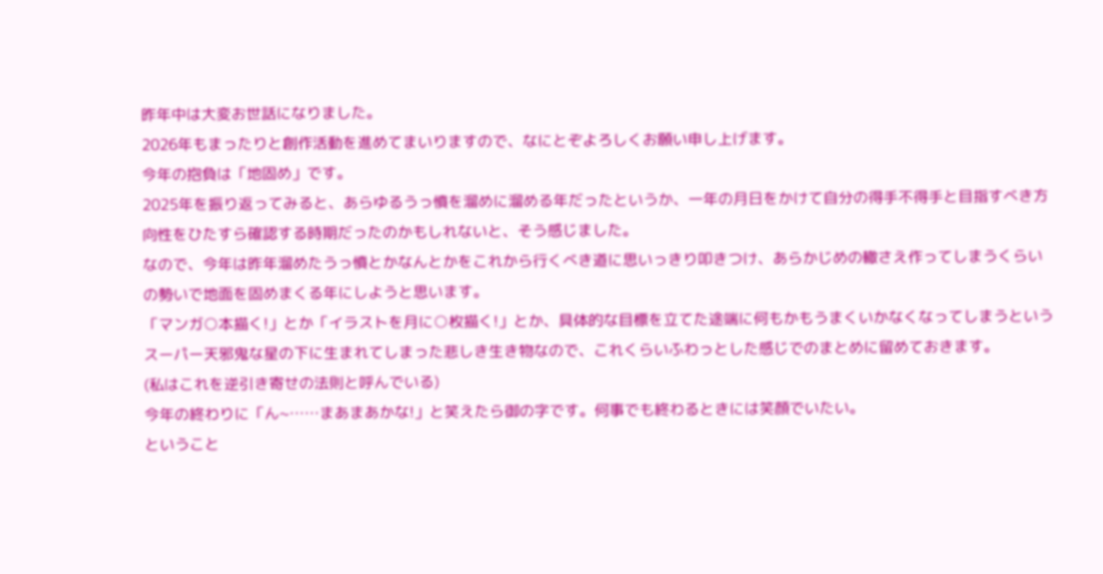昨年中は大変お世話になりました。
2026年もまったりと創作活動を進めてまいりますので、なにとぞよろしくお願い申し上げます。
今年の抱負は「地固め」です。
2025年を振り返ってみると、あらゆるうっ憤を溜めに溜める年だったというか、一年の月日をかけて自分の得手不得手と目指すべき方向性をひたすら確認する時期だったのかもしれないと、そう感じました。
なので、今年は昨年溜めたうっ憤とかなんとかをこれから行くべき道に思いっきり叩きつけ、あらかじめの轍さえ作ってしまうくらいの勢いで地面を固めまくる年にしようと思います。
「マンガ○本描く!」とか「イラストを月に○枚描く!」とか、具体的な目標を立てた途端に何もかもうまくいかなくなってしまうというスーパー天邪鬼な星の下に生まれてしまった悲しき生き物なので、これくらいふわっとした感じでのまとめに留めておきます。
(私はこれを逆引き寄せの法則と呼んでいる)
今年の終わりに「ん~……まあまあかな!」と笑えたら御の字です。何事でも終わるときには笑顔でいたい。
ということ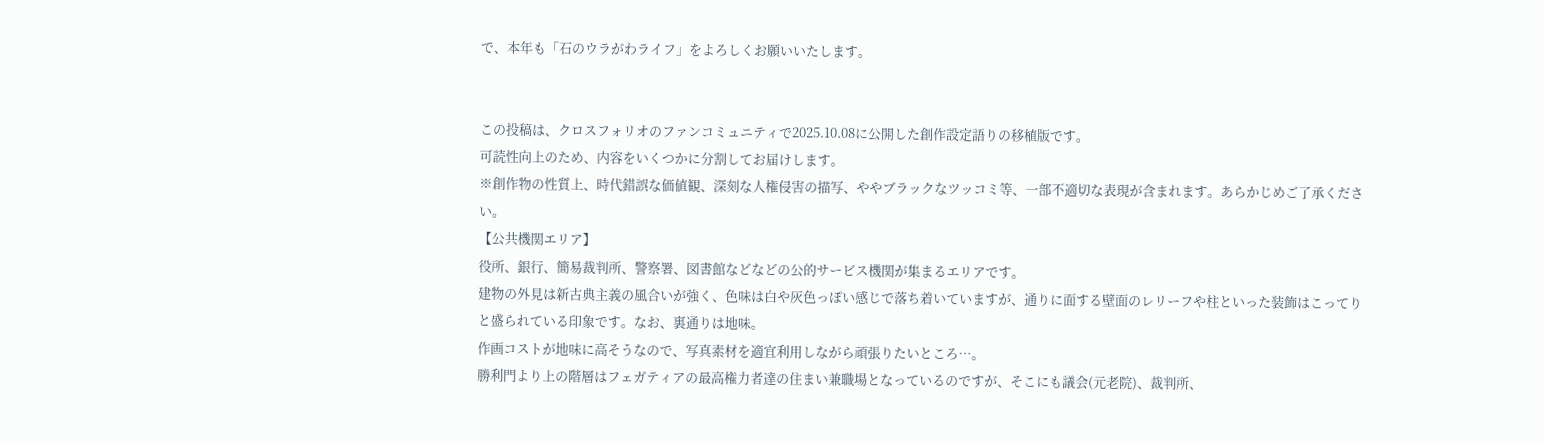で、本年も「石のウラがわライフ」をよろしくお願いいたします。


この投稿は、クロスフォリオのファンコミュニティで2025.10.08に公開した創作設定語りの移植版です。
可読性向上のため、内容をいくつかに分割してお届けします。
※創作物の性質上、時代錯誤な価値観、深刻な人権侵害の描写、ややブラックなツッコミ等、一部不適切な表現が含まれます。あらかじめご了承ください。
【公共機関エリア】
役所、銀行、簡易裁判所、警察署、図書館などなどの公的サービス機関が集まるエリアです。
建物の外見は新古典主義の風合いが強く、色味は白や灰色っぽい感じで落ち着いていますが、通りに面する壁面のレリーフや柱といった装飾はこってりと盛られている印象です。なお、裏通りは地味。
作画コストが地味に高そうなので、写真素材を適宜利用しながら頑張りたいところ…。
勝利門より上の階層はフェガティアの最高権力者達の住まい兼職場となっているのですが、そこにも議会(元老院)、裁判所、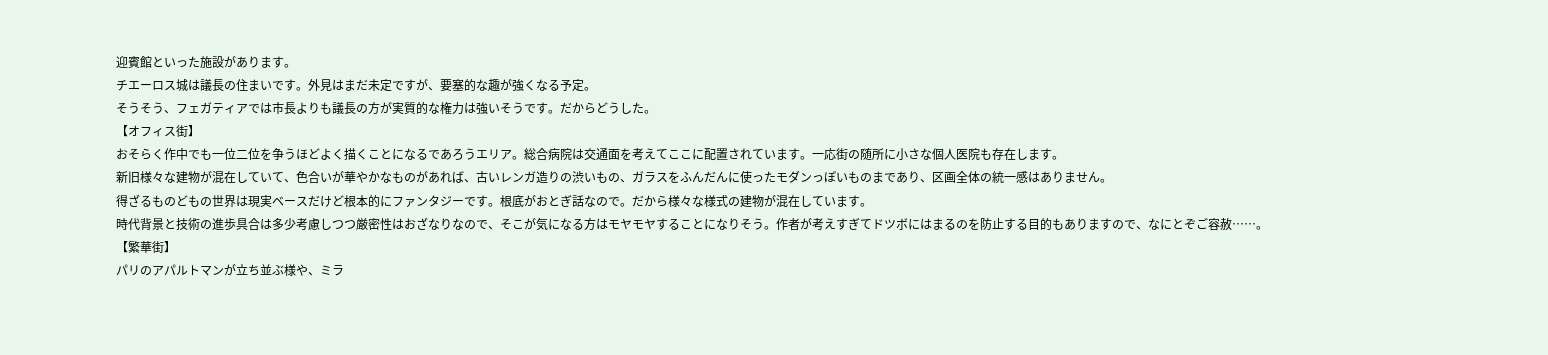迎賓館といった施設があります。
チエーロス城は議長の住まいです。外見はまだ未定ですが、要塞的な趣が強くなる予定。
そうそう、フェガティアでは市長よりも議長の方が実質的な権力は強いそうです。だからどうした。
【オフィス街】
おそらく作中でも一位二位を争うほどよく描くことになるであろうエリア。総合病院は交通面を考えてここに配置されています。一応街の随所に小さな個人医院も存在します。
新旧様々な建物が混在していて、色合いが華やかなものがあれば、古いレンガ造りの渋いもの、ガラスをふんだんに使ったモダンっぽいものまであり、区画全体の統一感はありません。
得ざるものどもの世界は現実ベースだけど根本的にファンタジーです。根底がおとぎ話なので。だから様々な様式の建物が混在しています。
時代背景と技術の進歩具合は多少考慮しつつ厳密性はおざなりなので、そこが気になる方はモヤモヤすることになりそう。作者が考えすぎてドツボにはまるのを防止する目的もありますので、なにとぞご容赦……。
【繁華街】
パリのアパルトマンが立ち並ぶ様や、ミラ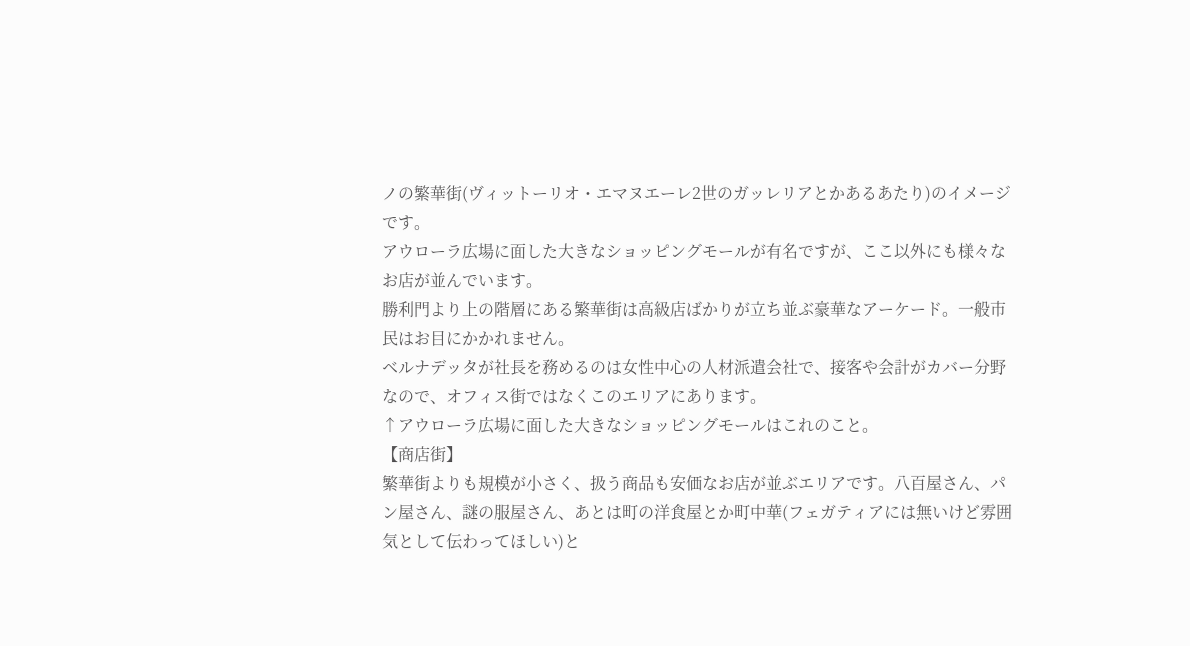ノの繁華街(ヴィットーリオ・エマヌエーレ2世のガッレリアとかあるあたり)のイメージです。
アウローラ広場に面した大きなショッピングモールが有名ですが、ここ以外にも様々なお店が並んでいます。
勝利門より上の階層にある繁華街は高級店ばかりが立ち並ぶ豪華なアーケード。一般市民はお目にかかれません。
ベルナデッタが社長を務めるのは女性中心の人材派遣会社で、接客や会計がカバー分野なので、オフィス街ではなくこのエリアにあります。
↑アウローラ広場に面した大きなショッピングモールはこれのこと。
【商店街】
繁華街よりも規模が小さく、扱う商品も安価なお店が並ぶエリアです。八百屋さん、パン屋さん、謎の服屋さん、あとは町の洋食屋とか町中華(フェガティアには無いけど雰囲気として伝わってほしい)と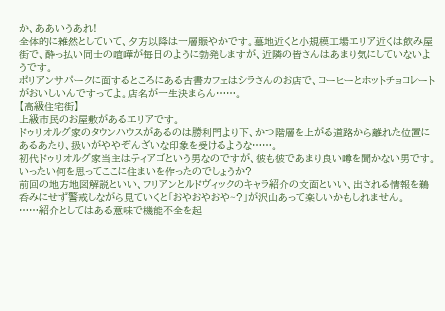か、ああいうあれ!
全体的に雑然としていて、夕方以降は一層賑やかです。墓地近くと小規模工場エリア近くは飲み屋街で、酔っ払い同士の喧嘩が毎日のように勃発しますが、近隣の皆さんはあまり気にしていないようです。
ポリアンサパークに面するところにある古書カフェはシラさんのお店で、コーヒーとホットチョコレートがおいしいんですってよ。店名が一生決まらん……。
【高級住宅街】
上級市民のお屋敷があるエリアです。
ドゥリオルグ家のタウンハウスがあるのは勝利門より下、かつ階層を上がる道路から離れた位置にあるあたり、扱いがややぞんざいな印象を受けるような……。
初代ドゥリオルグ家当主はティアゴという男なのですが、彼も彼であまり良い噂を聞かない男です。いったい何を思ってここに住まいを作ったのでしょうか?
前回の地方地図解説といい、フリアンとルドヴィックのキャラ紹介の文面といい、出される情報を鵜呑みにせず警戒しながら見ていくと「おやおやおや~?」が沢山あって楽しいかもしれません。
……紹介としてはある意味で機能不全を起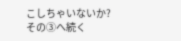こしちゃいないか?
その③へ続く